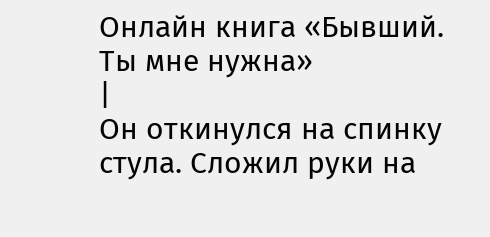Онлайн книга «Бывший. Ты мне нужна»
|
Он откинулся на спинку стула. Сложил руки на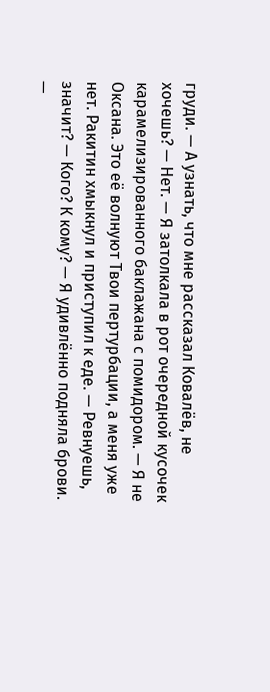груди. — А узнать, что мне рассказал Ковалёв, не хочешь? — Нет. — Я затолкала в рот очередной кусочек карамелизированного баклажана с помидором. — Я не Оксана. Это её волнуют Твои пертурбации, а меня уже нет. Ракитин хмыкнул и приступил к еде. — Ревнуешь, значит? — Кого? К кому? — Я удивлённо подняла брови. —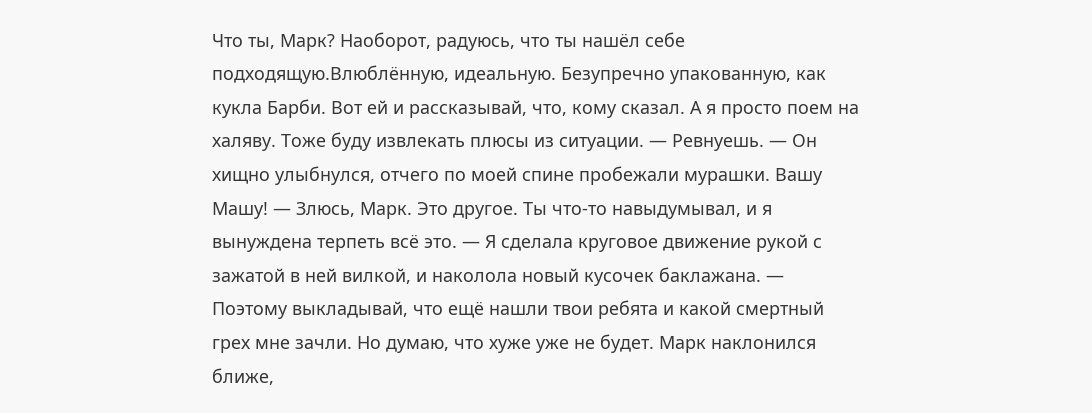Что ты, Марк? Наоборот, радуюсь, что ты нашёл себе подходящую.Влюблённую, идеальную. Безупречно упакованную, как кукла Барби. Вот ей и рассказывай, что, кому сказал. А я просто поем на халяву. Тоже буду извлекать плюсы из ситуации. — Ревнуешь. — Он хищно улыбнулся, отчего по моей спине пробежали мурашки. Вашу Машу! — Злюсь, Марк. Это другое. Ты что-то навыдумывал, и я вынуждена терпеть всё это. — Я сделала круговое движение рукой с зажатой в ней вилкой, и наколола новый кусочек баклажана. — Поэтому выкладывай, что ещё нашли твои ребята и какой смертный грех мне зачли. Но думаю, что хуже уже не будет. Марк наклонился ближе,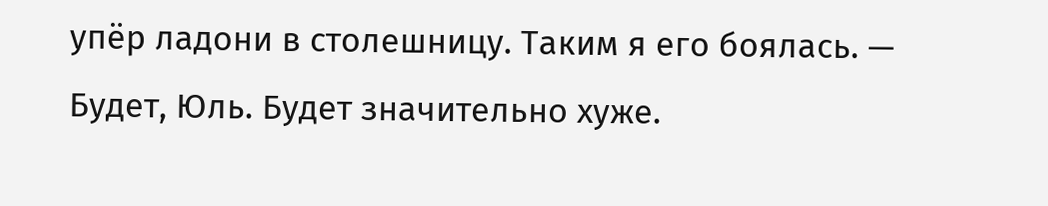упёр ладони в столешницу. Таким я его боялась. — Будет, Юль. Будет значительно хуже.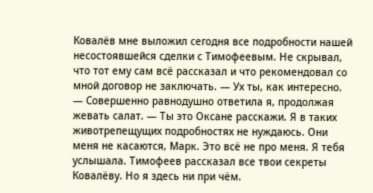Ковалёв мне выложил сегодня все подробности нашей несостоявшейся сделки с Тимофеевым. Не скрывал, что тот ему сам всё рассказал и что рекомендовал со мной договор не заключать. — Ух ты, как интересно. — Совершенно равнодушно ответила я, продолжая жевать салат. — Ты это Оксане расскажи. Я в таких животрепещущих подробностях не нуждаюсь. Они меня не касаются, Марк. Это всё не про меня. Я тебя услышала. Тимофеев рассказал все твои секреты Ковалёву. Но я здесь ни при чём.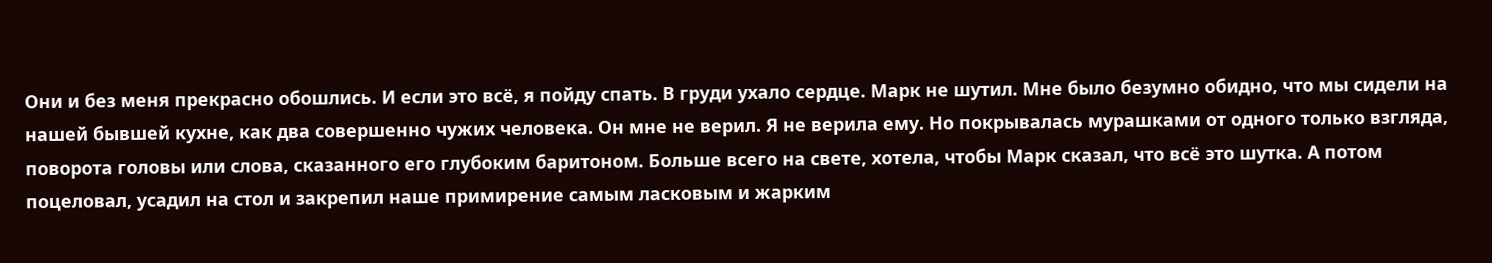Они и без меня прекрасно обошлись. И если это всё, я пойду спать. В груди ухало сердце. Марк не шутил. Мне было безумно обидно, что мы сидели на нашей бывшей кухне, как два совершенно чужих человека. Он мне не верил. Я не верила ему. Но покрывалась мурашками от одного только взгляда, поворота головы или слова, сказанного его глубоким баритоном. Больше всего на свете, хотела, чтобы Марк сказал, что всё это шутка. А потом поцеловал, усадил на стол и закрепил наше примирение самым ласковым и жарким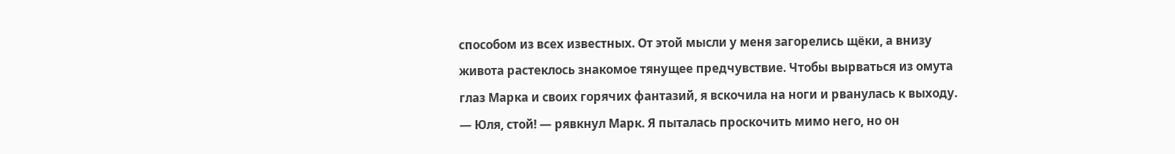способом из всех известных. От этой мысли у меня загорелись щёки, а внизу живота растеклось знакомое тянущее предчувствие. Чтобы вырваться из омута глаз Марка и своих горячих фантазий, я вскочила на ноги и рванулась к выходу. — Юля, стой! — рявкнул Марк. Я пыталась проскочить мимо него, но он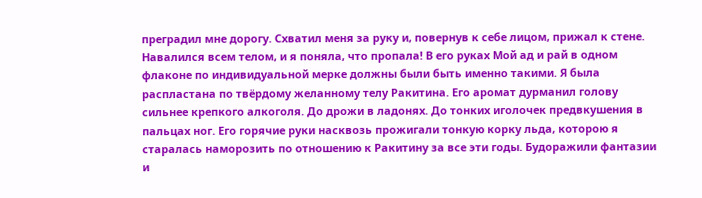преградил мне дорогу. Схватил меня за руку и, повернув к себе лицом, прижал к стене. Навалился всем телом, и я поняла, что пропала! В его руках Мой ад и рай в одном флаконе по индивидуальной мерке должны были быть именно такими. Я была распластана по твёрдому желанному телу Ракитина. Его аромат дурманил голову сильнее крепкого алкоголя. До дрожи в ладонях. До тонких иголочек предвкушения в пальцах ног. Его горячие руки насквозь прожигали тонкую корку льда, которою я старалась наморозить по отношению к Ракитину за все эти годы. Будоражили фантазии и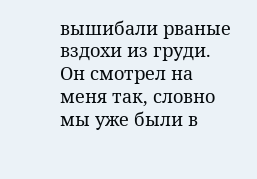вышибали рваные вздохи из груди. Он смотрел на меня так, словно мы уже были в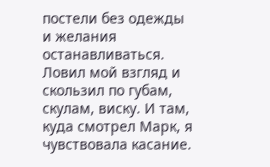постели без одежды и желания останавливаться. Ловил мой взгляд и скользил по губам, скулам, виску. И там, куда смотрел Марк, я чувствовала касание.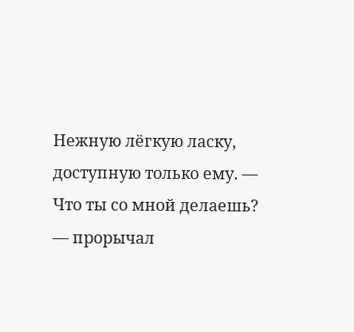Нежную лёгкую ласку, доступную только ему. — Что ты со мной делаешь? — прорычал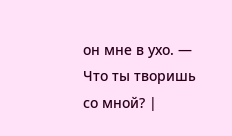он мне в ухо. — Что ты творишь со мной? |